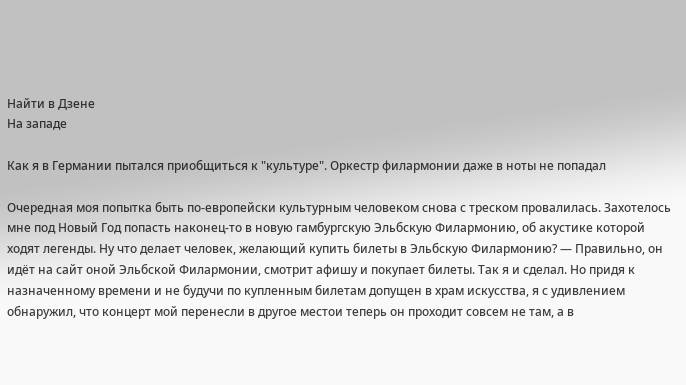Найти в Дзене
На западе

Как я в Германии пытался приобщиться к "культуре". Оркестр филармонии даже в ноты не попадал

Очередная моя попытка быть по-европейски культурным человеком снова с треском провалилась. Захотелось мне под Новый Год попасть наконец-то в новую гамбургскую Эльбскую Филармонию, об акустике которой ходят легенды. Ну что делает человек, желающий купить билеты в Эльбскую Филармонию? — Правильно, он идёт на сайт оной Эльбской Филармонии, смотрит афишу и покупает билеты. Так я и сделал. Но придя к назначенному времени и не будучи по купленным билетам допущен в храм искусства, я с удивлением обнаружил, что концерт мой перенесли в другое местои теперь он проходит совсем не там, а в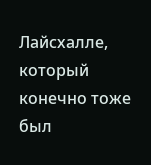Лайсхалле, который конечно тоже был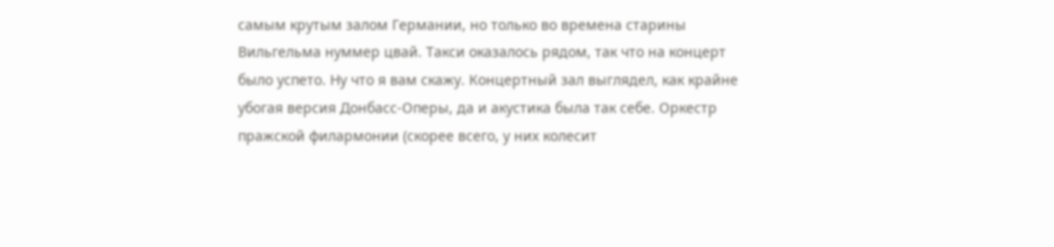самым крутым залом Германии, но только во времена старины Вильгельма нуммер цвай. Такси оказалось рядом, так что на концерт было успето. Ну что я вам скажу. Концертный зал выглядел, как крайне убогая версия Донбасс-Оперы, да и акустика была так себе. Оркестр пражской филармонии (скорее всего, у них колесит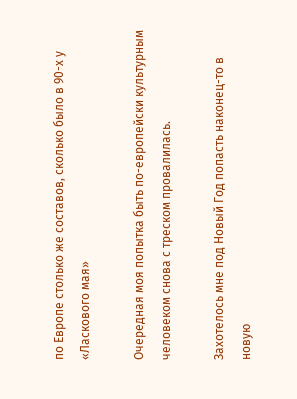по Европе столько же составов, сколько было в 90-х у «Ласкового мая»

Очередная моя попытка быть по-европейски культурным человеком снова с треском провалилась.

Захотелось мне под Новый Год попасть наконец-то в новую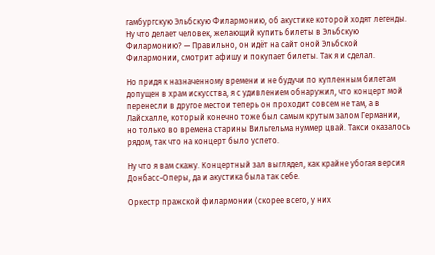гамбургскую Эльбскую Филармонию, об акустике которой ходят легенды. Ну что делает человек, желающий купить билеты в Эльбскую Филармонию? — Правильно, он идёт на сайт оной Эльбской Филармонии, смотрит афишу и покупает билеты. Так я и сделал.

Но придя к назначенному времени и не будучи по купленным билетам допущен в храм искусства, я с удивлением обнаружил, что концерт мой перенесли в другое местои теперь он проходит совсем не там, а в Лайсхалле, который конечно тоже был самым крутым залом Германии, но только во времена старины Вильгельма нуммер цвай. Такси оказалось рядом, так что на концерт было успето.

Ну что я вам скажу. Концертный зал выглядел, как крайне убогая версия Донбасс-Оперы, да и акустика была так себе.

Оркестр пражской филармонии (скорее всего, у них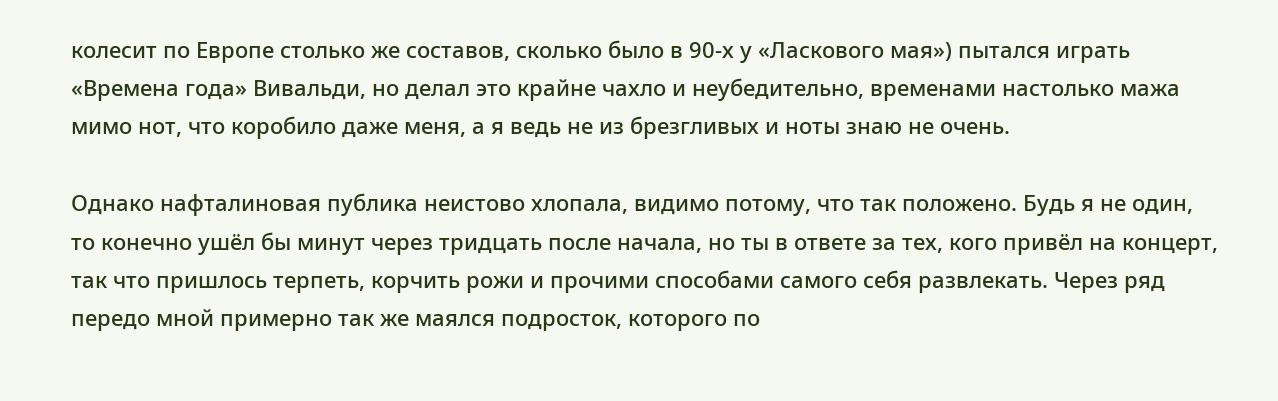колесит по Европе столько же составов, сколько было в 90-х у «Ласкового мая») пытался играть «Времена года» Вивальди, но делал это крайне чахло и неубедительно, временами настолько мажа мимо нот, что коробило даже меня, а я ведь не из брезгливых и ноты знаю не очень.

Однако нафталиновая публика неистово хлопала, видимо потому, что так положено. Будь я не один, то конечно ушёл бы минут через тридцать после начала, но ты в ответе за тех, кого привёл на концерт, так что пришлось терпеть, корчить рожи и прочими способами самого себя развлекать. Через ряд передо мной примерно так же маялся подросток, которого по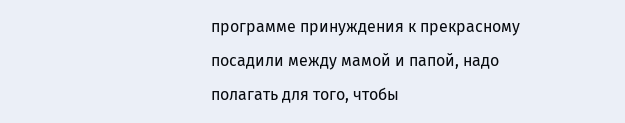программе принуждения к прекрасному посадили между мамой и папой, надо полагать для того, чтобы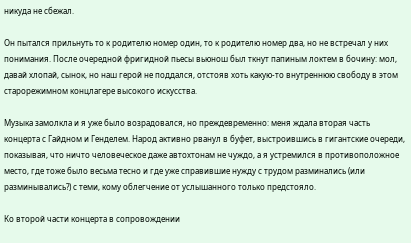никуда не сбежал.

Он пытался прильнуть то к родителю номер один, то к родителю номер два, но не встречал у них понимания. После очередной фригидной пьесы вьюнош был ткнут папиным локтем в бочину: мол, давай хлопай, сынок, но наш герой не поддался, отстояв хоть какую-то внутреннюю свободу в этом старорежимном концлагере высокого искусства.

Музыка замолкла и я уже было возрадовался, но преждевременно: меня ждала вторая часть концерта с Гайдном и Генделем. Народ активно рванул в буфет, выстроившись в гигантские очереди, показывая, что ничто человеческое даже автохтонам не чуждо, а я устремился в противоположное место, где тоже было весьма тесно и где уже справившие нужду с трудом разминались (или разминывались?) с теми, кому облегчение от услышанного только предстояло.

Ко второй части концерта в сопровождении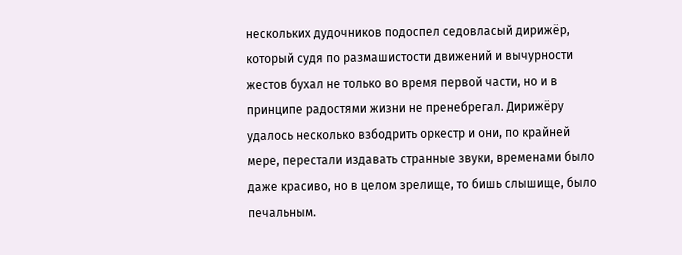нескольких дудочников подоспел седовласый дирижёр, который судя по размашистости движений и вычурности жестов бухал не только во время первой части, но и в принципе радостями жизни не пренебрегал. Дирижёру удалось несколько взбодрить оркестр и они, по крайней мере, перестали издавать странные звуки, временами было даже красиво, но в целом зрелище, то бишь слышище, было печальным.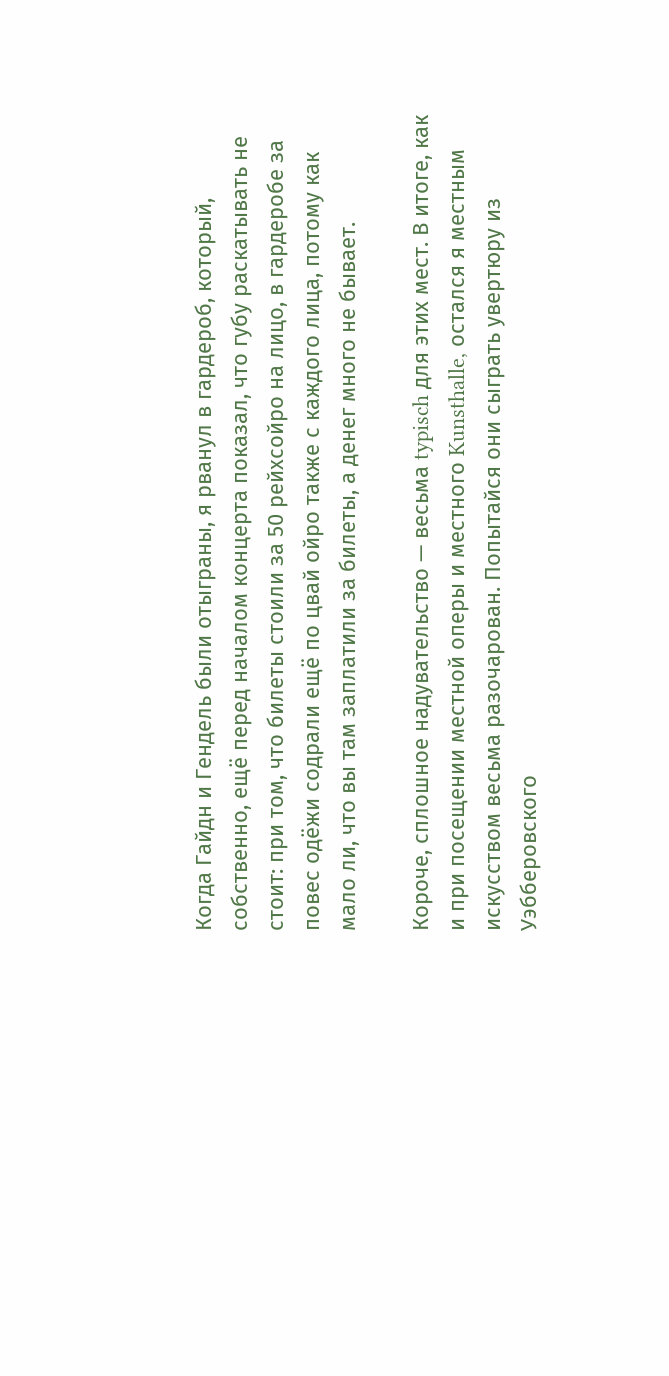Когда Гайдн и Гендель были отыграны, я рванул в гардероб, который, собственно, ещё перед началом концерта показал, что губу раскатывать не стоит: при том, что билеты стоили за 50 рейхсойро на лицо, в гардеробе за повес одёжи содрали ещё по цвай ойро также с каждого лица, потому как мало ли, что вы там заплатили за билеты, а денег много не бывает.

Короче, сплошное надувательство — весьма typisch для этих мест. В итоге, как и при посещении местной оперы и местного Kunsthalle, остался я местным искусством весьма разочарован. Попытайся они сыграть увертюру из Уэбберовского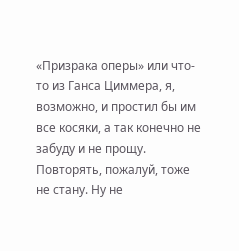«Призрака оперы» или что-то из Ганса Циммера, я, возможно, и простил бы им все косяки, а так конечно не забуду и не прощу. Повторять, пожалуй, тоже не стану. Ну не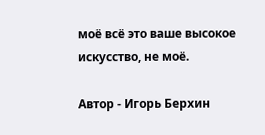моё всё это ваше высокое искусство, не моё.

Автор - Игорь Берхин